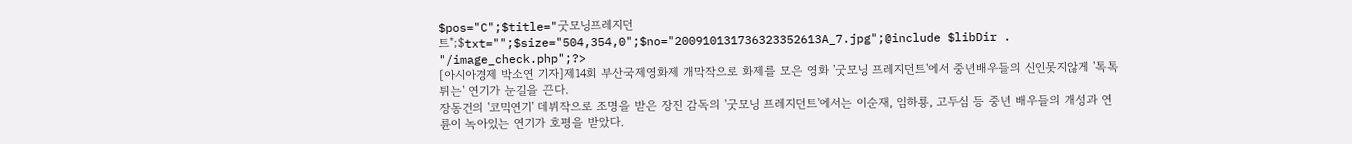$pos="C";$title="굿모닝프레지던트";$txt="";$size="504,354,0";$no="200910131736323352613A_7.jpg";@include $libDir . "/image_check.php";?>
[아시아경제 박소연 기자]제14회 부산국제영화제 개막작으로 화제를 모은 영화 '굿모닝 프레지던트'에서 중년배우들의 신인못지않게 '톡톡튀는' 연기가 눈길을 끈다.
장동건의 '코믹연기' 데뷔작으로 조명을 받은 장진 감독의 '굿모닝 프레지던트'에서는 이순재, 임하룡, 고두심 등 중년 배우들의 개성과 연륜이 녹아있는 연기가 호평을 받았다.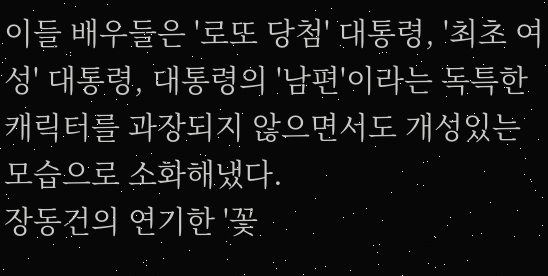이들 배우들은 '로또 당첨' 대통령, '최초 여성' 대통령, 대통령의 '남편'이라는 독특한 캐릭터를 과장되지 않으면서도 개성있는 모습으로 소화해냈다.
장동건의 연기한 '꽃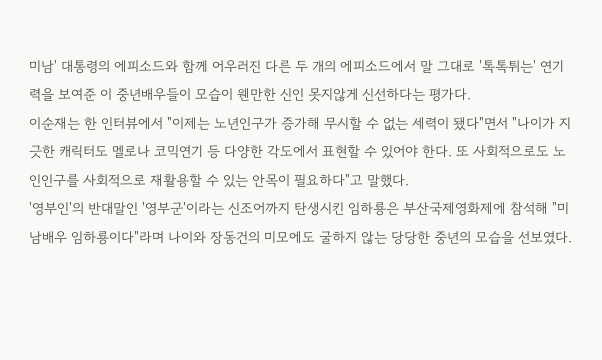미남' 대통령의 에피소드와 함께 어우러진 다른 두 개의 에피소드에서 말 그대로 '톡톡튀는' 연기력을 보여준 이 중년배우들이 모습이 웬만한 신인 못지않게 신선하다는 평가다.
이순재는 한 인터뷰에서 "이제는 노년인구가 증가해 무시할 수 없는 세력이 됐다"면서 "나이가 지긋한 캐릭터도 멜로나 코믹연기 등 다양한 각도에서 표현할 수 있어야 한다. 또 사회적으로도 노인인구를 사회적으로 재활용할 수 있는 안목이 필요하다"고 말했다.
'영부인'의 반대말인 '영부군'이라는 신조어까지 탄생시킨 임하룡은 부산국제영화제에 참석해 "미남배우 임하룡이다"라며 나이와 장동건의 미모에도 굴하지 않는 당당한 중년의 모습을 선보였다.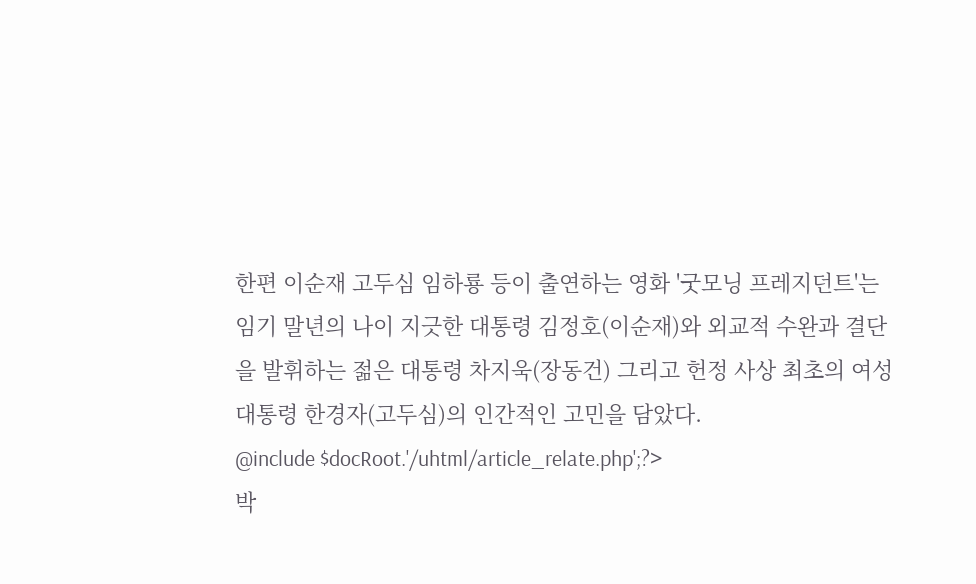한편 이순재 고두심 임하룡 등이 출연하는 영화 '굿모닝 프레지던트'는 임기 말년의 나이 지긋한 대통령 김정호(이순재)와 외교적 수완과 결단을 발휘하는 젊은 대통령 차지욱(장동건) 그리고 헌정 사상 최초의 여성 대통령 한경자(고두심)의 인간적인 고민을 담았다.
@include $docRoot.'/uhtml/article_relate.php';?>
박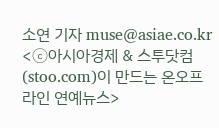소연 기자 muse@asiae.co.kr
<ⓒ아시아경제 & 스투닷컴(stoo.com)이 만드는 온오프라인 연예뉴스>